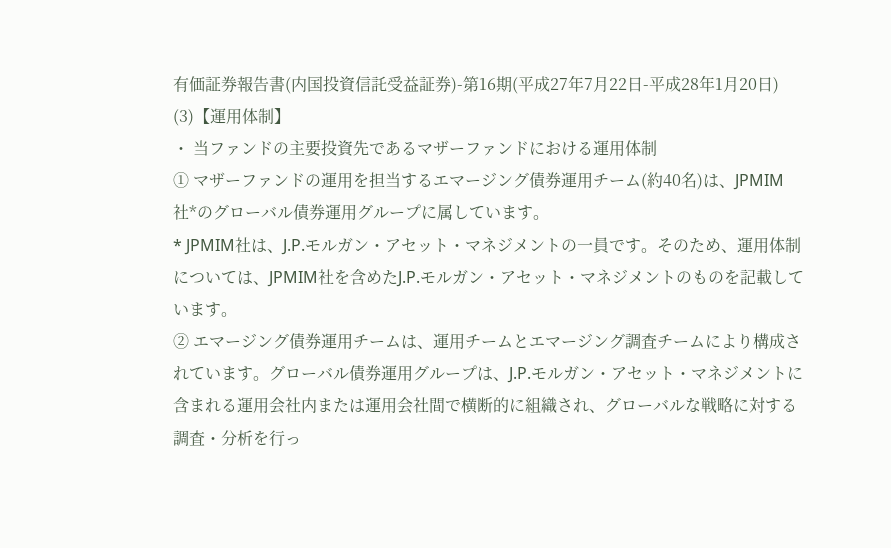有価証券報告書(内国投資信託受益証券)-第16期(平成27年7月22日-平成28年1月20日)
(3)【運用体制】
・ 当ファンドの主要投資先であるマザーファンドにおける運用体制
① マザーファンドの運用を担当するエマージング債券運用チーム(約40名)は、JPMIM社*のグローバル債券運用グループに属しています。
* JPMIM社は、J.P.モルガン・アセット・マネジメントの一員です。そのため、運用体制については、JPMIM社を含めたJ.P.モルガン・アセット・マネジメントのものを記載しています。
② エマージング債券運用チームは、運用チームとエマージング調査チームにより構成されています。グローバル債券運用グループは、J.P.モルガン・アセット・マネジメントに含まれる運用会社内または運用会社間で横断的に組織され、グローバルな戦略に対する調査・分析を行っ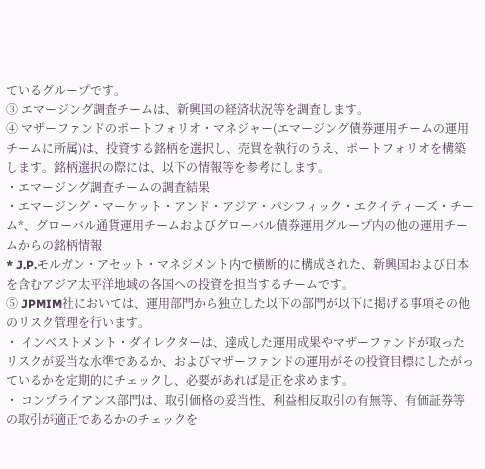ているグループです。
③ エマージング調査チームは、新興国の経済状況等を調査します。
④ マザーファンドのポートフォリオ・マネジャー(エマージング債券運用チームの運用チームに所属)は、投資する銘柄を選択し、売買を執行のうえ、ポートフォリオを構築します。銘柄選択の際には、以下の情報等を参考にします。
・エマージング調査チームの調査結果
・エマージング・マーケット・アンド・アジア・パシフィック・エクイティーズ・チーム*、グローバル通貨運用チームおよびグローバル債券運用グループ内の他の運用チームからの銘柄情報
* J.P.モルガン・アセット・マネジメント内で横断的に構成された、新興国および日本を含むアジア太平洋地域の各国への投資を担当するチームです。
⑤ JPMIM社においては、運用部門から独立した以下の部門が以下に掲げる事項その他のリスク管理を行います。
・ インベストメント・ダイレクターは、達成した運用成果やマザーファンドが取ったリスクが妥当な水準であるか、およびマザーファンドの運用がその投資目標にしたがっているかを定期的にチェックし、必要があれば是正を求めます。
・ コンプライアンス部門は、取引価格の妥当性、利益相反取引の有無等、有価証券等の取引が適正であるかのチェックを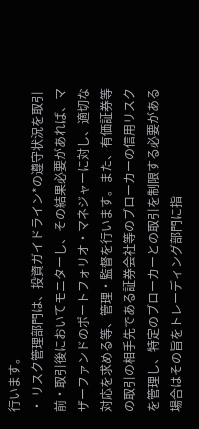行います。
・ リスク管理部門は、投資ガイドライン*の遵守状況を取引前・取引後においてモニターし、その結果必要があれば、マザーファンドのポートフォリオ・マネジャーに対し、適切な対応を求める等、管理・監督を行います。また、有価証券等の取引の相手先である証券会社等のブローカーの信用リスクを管理し、特定のブローカーとの取引を制限する必要がある場合はその旨をトレーディング部門に指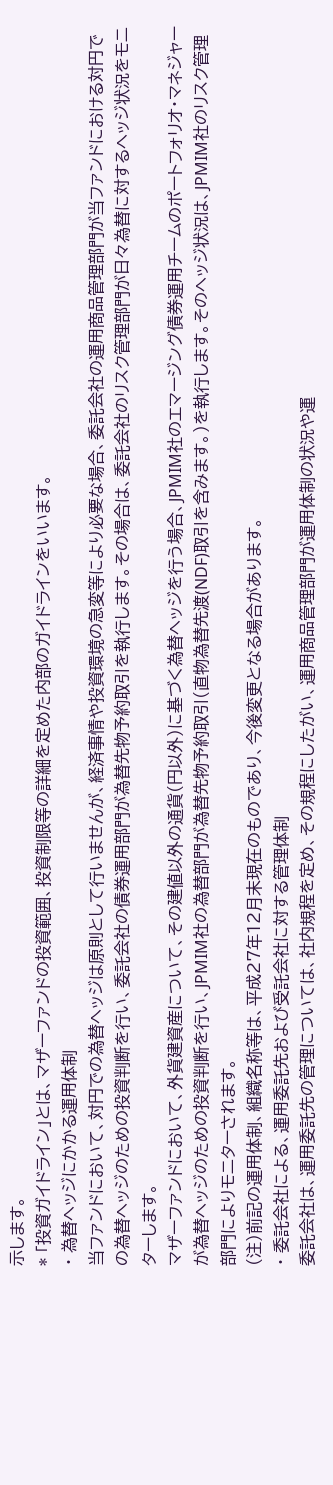示します。
* 「投資ガイドライン」とは、マザーファンドの投資範囲、投資制限等の詳細を定めた内部のガイドラインをいいます。
・ 為替ヘッジにかかる運用体制
当ファンドにおいて、対円での為替ヘッジは原則として行いませんが、経済事情や投資環境の急変等により必要な場合、委託会社の運用商品管理部門が当ファンドにおける対円での為替ヘッジのための投資判断を行い、委託会社の債券運用部門が為替先物予約取引を執行します。その場合は、委託会社のリスク管理部門が日々為替に対するヘッジ状況をモニターします。
マザーファンドにおいて、外貨建資産について、その建値以外の通貨(円以外)に基づく為替ヘッジを行う場合、JPMIM社のエマージング債券運用チームのポートフォリオ・マネジャーが為替ヘッジのための投資判断を行い、JPMIM社の為替部門が為替先物予約取引(直物為替先渡(NDF)取引を含みます。)を執行します。そのヘッジ状況は、JPMIM社のリスク管理部門によりモニターされます。
(注)前記の運用体制、組織名称等は、平成27年12月末現在のものであり、今後変更となる場合があります。
・ 委託会社による、運用委託先および受託会社に対する管理体制
委託会社は、運用委託先の管理については、社内規程を定め、その規程にしたがい、運用商品管理部門が運用体制の状況や運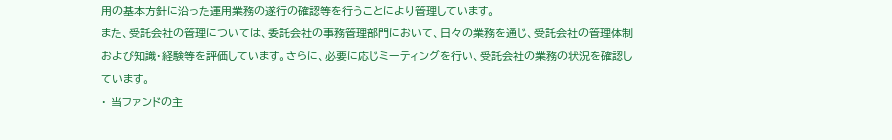用の基本方針に沿った運用業務の遂行の確認等を行うことにより管理しています。
また、受託会社の管理については、委託会社の事務管理部門において、日々の業務を通じ、受託会社の管理体制および知識・経験等を評価しています。さらに、必要に応じミーティングを行い、受託会社の業務の状況を確認しています。
・ 当ファンドの主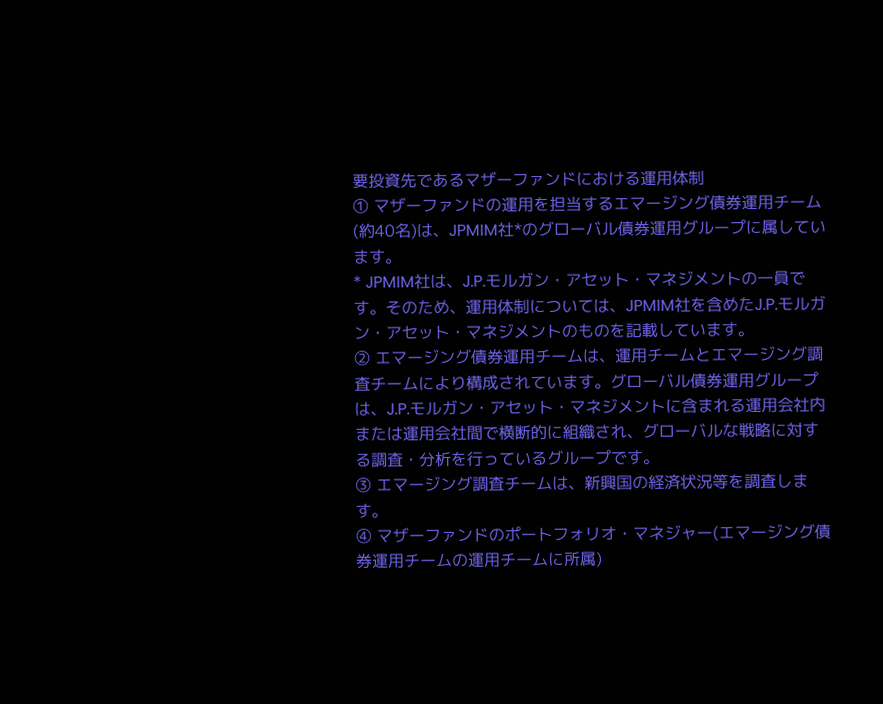要投資先であるマザーファンドにおける運用体制
① マザーファンドの運用を担当するエマージング債券運用チーム(約40名)は、JPMIM社*のグローバル債券運用グループに属しています。
* JPMIM社は、J.P.モルガン・アセット・マネジメントの一員です。そのため、運用体制については、JPMIM社を含めたJ.P.モルガン・アセット・マネジメントのものを記載しています。
② エマージング債券運用チームは、運用チームとエマージング調査チームにより構成されています。グローバル債券運用グループは、J.P.モルガン・アセット・マネジメントに含まれる運用会社内または運用会社間で横断的に組織され、グローバルな戦略に対する調査・分析を行っているグループです。
③ エマージング調査チームは、新興国の経済状況等を調査します。
④ マザーファンドのポートフォリオ・マネジャー(エマージング債券運用チームの運用チームに所属)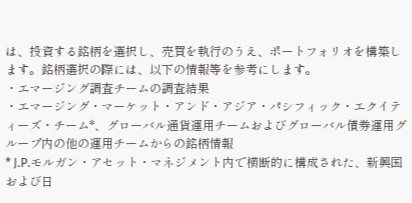は、投資する銘柄を選択し、売買を執行のうえ、ポートフォリオを構築します。銘柄選択の際には、以下の情報等を参考にします。
・エマージング調査チームの調査結果
・エマージング・マーケット・アンド・アジア・パシフィック・エクイティーズ・チーム*、グローバル通貨運用チームおよびグローバル債券運用グループ内の他の運用チームからの銘柄情報
* J.P.モルガン・アセット・マネジメント内で横断的に構成された、新興国および日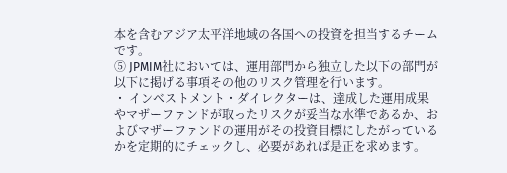本を含むアジア太平洋地域の各国への投資を担当するチームです。
⑤ JPMIM社においては、運用部門から独立した以下の部門が以下に掲げる事項その他のリスク管理を行います。
・ インベストメント・ダイレクターは、達成した運用成果やマザーファンドが取ったリスクが妥当な水準であるか、およびマザーファンドの運用がその投資目標にしたがっているかを定期的にチェックし、必要があれば是正を求めます。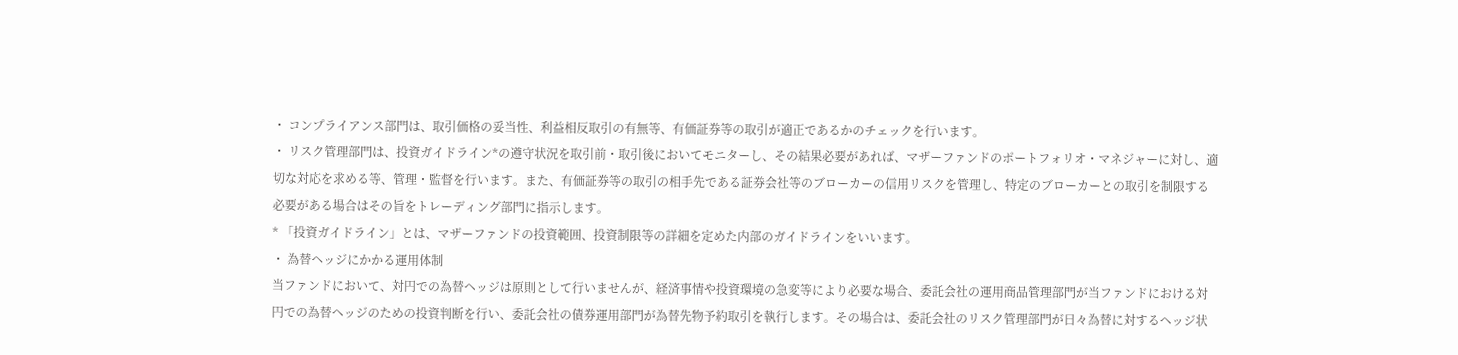・ コンプライアンス部門は、取引価格の妥当性、利益相反取引の有無等、有価証券等の取引が適正であるかのチェックを行います。
・ リスク管理部門は、投資ガイドライン*の遵守状況を取引前・取引後においてモニターし、その結果必要があれば、マザーファンドのポートフォリオ・マネジャーに対し、適切な対応を求める等、管理・監督を行います。また、有価証券等の取引の相手先である証券会社等のブローカーの信用リスクを管理し、特定のブローカーとの取引を制限する必要がある場合はその旨をトレーディング部門に指示します。
* 「投資ガイドライン」とは、マザーファンドの投資範囲、投資制限等の詳細を定めた内部のガイドラインをいいます。
・ 為替ヘッジにかかる運用体制
当ファンドにおいて、対円での為替ヘッジは原則として行いませんが、経済事情や投資環境の急変等により必要な場合、委託会社の運用商品管理部門が当ファンドにおける対円での為替ヘッジのための投資判断を行い、委託会社の債券運用部門が為替先物予約取引を執行します。その場合は、委託会社のリスク管理部門が日々為替に対するヘッジ状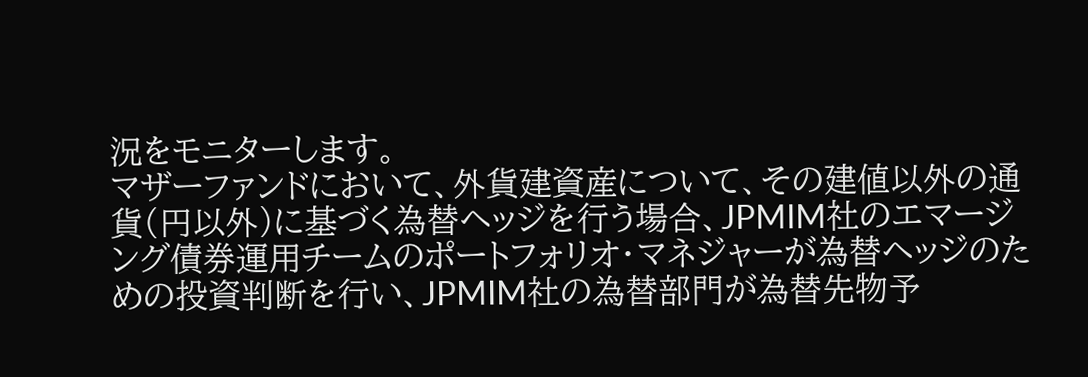況をモニターします。
マザーファンドにおいて、外貨建資産について、その建値以外の通貨(円以外)に基づく為替ヘッジを行う場合、JPMIM社のエマージング債券運用チームのポートフォリオ・マネジャーが為替ヘッジのための投資判断を行い、JPMIM社の為替部門が為替先物予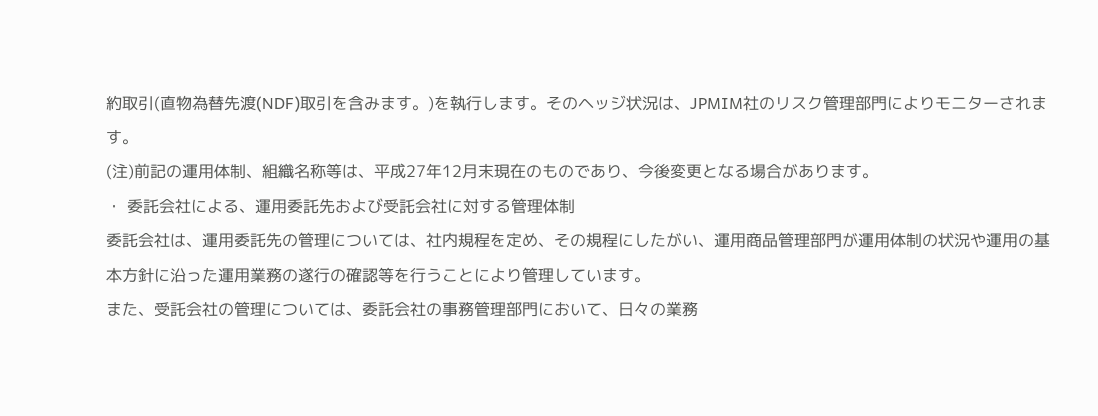約取引(直物為替先渡(NDF)取引を含みます。)を執行します。そのヘッジ状況は、JPMIM社のリスク管理部門によりモニターされます。
(注)前記の運用体制、組織名称等は、平成27年12月末現在のものであり、今後変更となる場合があります。
・ 委託会社による、運用委託先および受託会社に対する管理体制
委託会社は、運用委託先の管理については、社内規程を定め、その規程にしたがい、運用商品管理部門が運用体制の状況や運用の基本方針に沿った運用業務の遂行の確認等を行うことにより管理しています。
また、受託会社の管理については、委託会社の事務管理部門において、日々の業務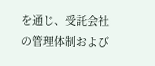を通じ、受託会社の管理体制および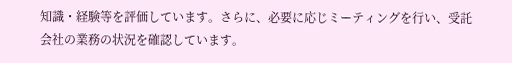知識・経験等を評価しています。さらに、必要に応じミーティングを行い、受託会社の業務の状況を確認しています。